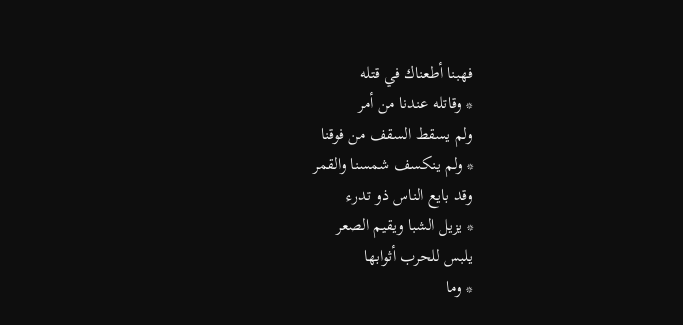فهبنا أطعناك في قتله
* وقاتله عندنا من أمر
ولم يسقط السقف من فوقنا
* ولم ينكسف شمسنا والقمر
وقد بايع الناس ذو تدرء
* يزيل الشبا ويقيم الصعر
يلبس للحرب أثوابها
* وما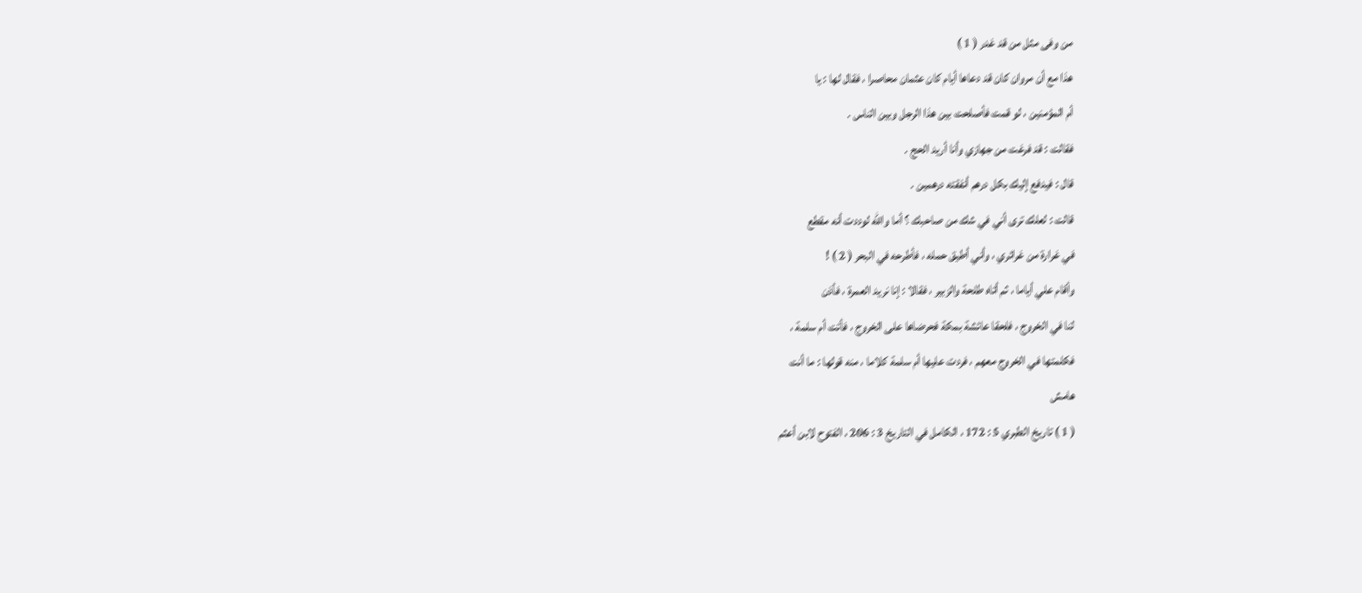من وفى مثل من قد غدر ( 1 )
هذا مع أن مروان كان قد دعاها أيام كان عثمان محاصرا ، فقال لها : يا
أم المؤمنين ، لو قمت فأصلحت بين هذا الرجل وبين الناس .
فقالت : قد فرغت من جهازي وأنا أريد الحج .
قال : فيدفع إليك بكل درهم أنفقته درهمين .
قالت : لعلك ترى أني في شك من صاحبك ؟ أما والله لوددت أنه مقطع
في غرارة من غرائري ، وأني أطيق حمله ، فأطرحه في البحر ( 2 ) !
وأقام علي أياما ، ثم أتاه طلحة والزبير ، فقالا : إنا نريد العمرة ، فأذن
لنا في الخروج ، فلحقا عائشة بمكة فحرضاها على الخروج ، فأتت أم سلمة ،
فكلمتها في الخروج معهم ، فردت عليها أم سلمة كلاما ، منه قولها : ما أنت
هامش
( 1 ) تاريخ الطبري 5 : 172 ، الكامل في التاريخ 3 : 206 ، الفتوح لابن أعثم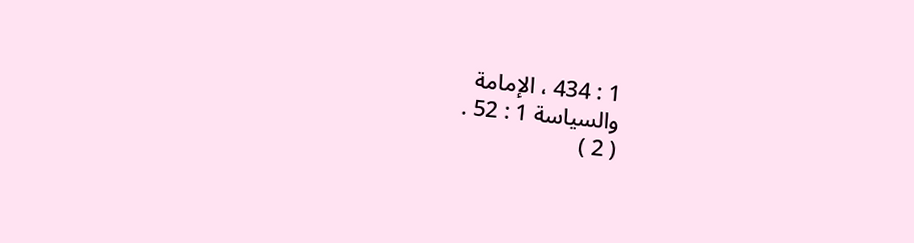1 : 434 ، الإمامة
والسياسة 1 : 52 .
( 2 )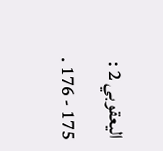اليعقوبي 2 : 175 - 176 .